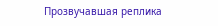Прозвучавшая реплика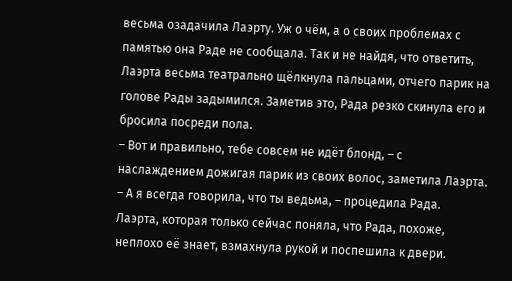весьма озадачила Лаэрту. Уж о чём, а о своих проблемах с памятью она Раде не сообщала. Так и не найдя, что ответить, Лаэрта весьма театрально щёлкнула пальцами, отчего парик на голове Рады задымился. Заметив это, Рада резко скинула его и бросила посреди пола.
– Вот и правильно, тебе совсем не идёт блонд, – с наслаждением дожигая парик из своих волос, заметила Лаэрта.
– А я всегда говорила, что ты ведьма, – процедила Рада.
Лаэрта, которая только сейчас поняла, что Рада, похоже, неплохо её знает, взмахнула рукой и поспешила к двери.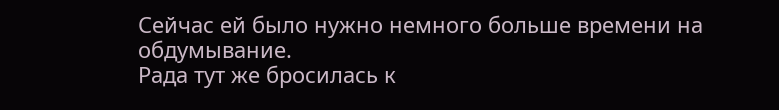Сейчас ей было нужно немного больше времени на обдумывание.
Рада тут же бросилась к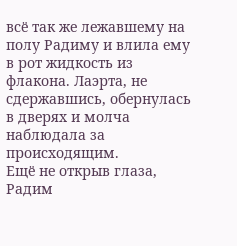всё так же лежавшему на полу Радиму и влила ему в рот жидкость из флакона. Лаэрта, не сдержавшись, обернулась в дверях и молча наблюдала за происходящим.
Ещё не открыв глаза, Радим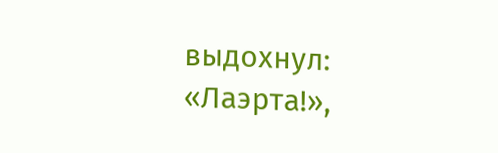выдохнул: «Лаэрта!»,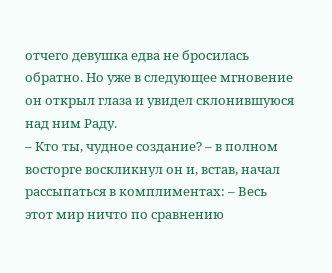отчего девушка едва не бросилась обратно. Но уже в следующее мгновение он открыл глаза и увидел склонившуюся над ним Раду.
– Кто ты, чудное создание? – в полном восторге воскликнул он и, встав, начал рассыпаться в комплиментах: – Весь этот мир ничто по сравнению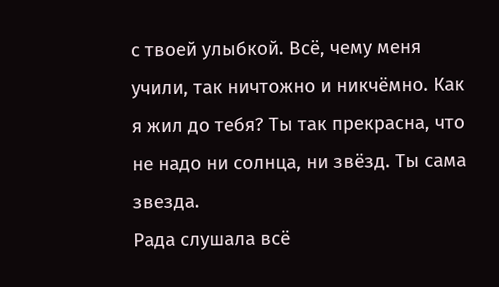с твоей улыбкой. Всё, чему меня учили, так ничтожно и никчёмно. Как я жил до тебя? Ты так прекрасна, что не надо ни солнца, ни звёзд. Ты сама звезда.
Рада слушала всё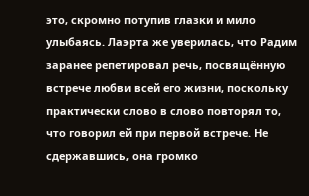это, скромно потупив глазки и мило улыбаясь. Лаэрта же уверилась, что Радим заранее репетировал речь, посвящённую встрече любви всей его жизни, поскольку практически слово в слово повторял то, что говорил ей при первой встрече. Не сдержавшись, она громко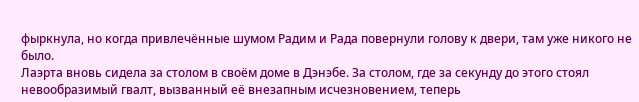фыркнула, но когда привлечённые шумом Радим и Рада повернули голову к двери, там уже никого не было.
Лаэрта вновь сидела за столом в своём доме в Дэнэбе. За столом, где за секунду до этого стоял невообразимый гвалт, вызванный её внезапным исчезновением, теперь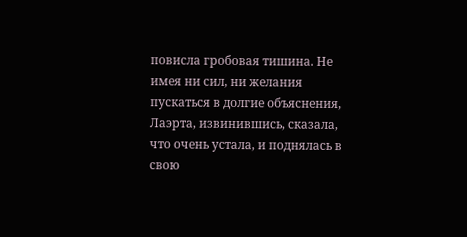повисла гробовая тишина. Не имея ни сил, ни желания пускаться в долгие объяснения, Лаэрта, извинившись, сказала, что очень устала, и поднялась в свою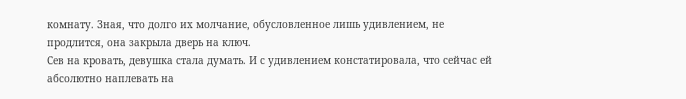комнату. Зная, что долго их молчание, обусловленное лишь удивлением, не продлится, она закрыла дверь на ключ.
Сев на кровать, девушка стала думать. И с удивлением констатировала, что сейчас ей абсолютно наплевать на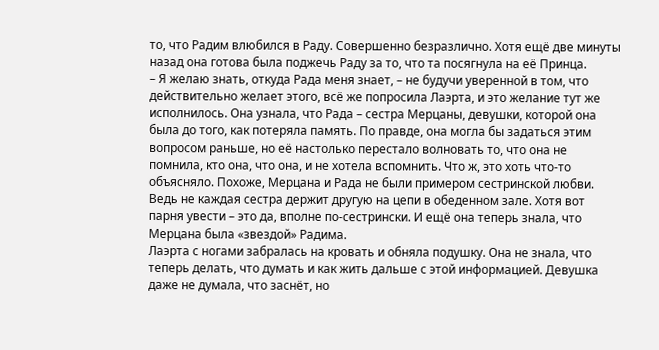то, что Радим влюбился в Раду. Совершенно безразлично. Хотя ещё две минуты назад она готова была поджечь Раду за то, что та посягнула на её Принца.
– Я желаю знать, откуда Рада меня знает, – не будучи уверенной в том, что действительно желает этого, всё же попросила Лаэрта, и это желание тут же исполнилось. Она узнала, что Рада – сестра Мерцаны, девушки, которой она была до того, как потеряла память. По правде, она могла бы задаться этим вопросом раньше, но её настолько перестало волновать то, что она не помнила, кто она, что она, и не хотела вспомнить. Что ж, это хоть что-то объясняло. Похоже, Мерцана и Рада не были примером сестринской любви. Ведь не каждая сестра держит другую на цепи в обеденном зале. Хотя вот парня увести – это да, вполне по-сестрински. И ещё она теперь знала, что Мерцана была «звездой» Радима.
Лаэрта с ногами забралась на кровать и обняла подушку. Она не знала, что теперь делать, что думать и как жить дальше с этой информацией. Девушка даже не думала, что заснёт, но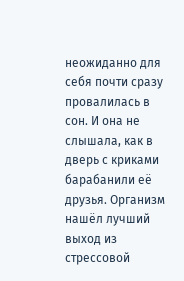неожиданно для себя почти сразу провалилась в сон. И она не слышала, как в дверь с криками барабанили её друзья. Организм нашёл лучший выход из стрессовой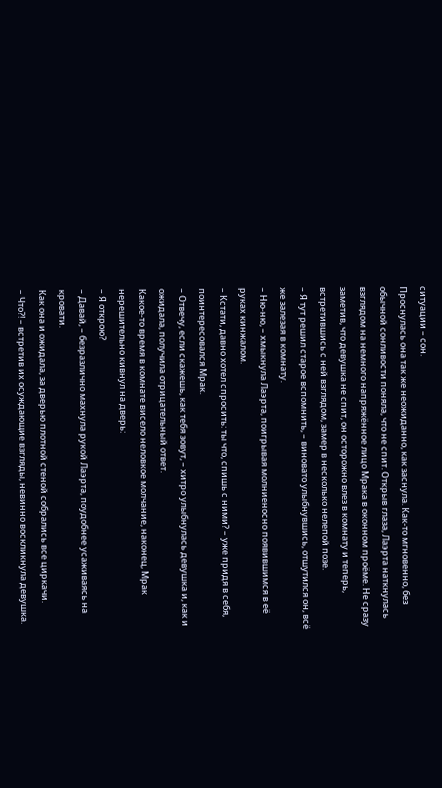ситуации – сон.
Проснулась она так же неожиданно, как заснула. Как-то мгновенно, без обычной сонливости поняла, что не спит. Открыв глаза, Лаэрта наткнулась взглядом на немного напряжённое лицо Мрака в оконном проёме. Не сразу заметив, что девушка не спит, он осторожно влез в комнату и теперь, встретившись с ней взглядом, замер в несколько нелепой позе.
– Я тут решил старое вспомнить, – виновато улыбнувшись, отшутился он, всё же залезая в комнату.
– Ню-ню, – хмыкнула Лаэрта, поигрывая молниеносно появившимся в её руках кинжалом.
– Кстати, давно хотел спросить: ты что, спишь с ними? – уже придя в себя, поинтересовался Мрак.
– Отвечу, если скажешь, как тебя зовут, – хитро улыбнулась девушка и, как и ожидала, получила отрицательный ответ.
Какое-то время в комнате висело неловкое молчание, наконец, Мрак нерешительно кивнул на дверь:
– Я открою?
– Давай, – безразлично махнула рукой Лаэрта, поудобнее усаживаясь на кровати.
Как она и ожидала, за дверью плотной стеной собрались все циркачи.
– Что?! – встретив их осуждающие взгляды, невинно воскликнула девушка.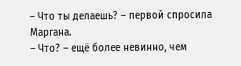– Что ты делаешь? – первой спросила Маргана.
– Что? – ещё более невинно, чем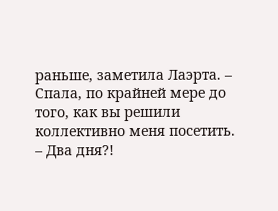раньше, заметила Лаэрта. – Спала, по крайней мере до того, как вы решили коллективно меня посетить.
– Два дня?!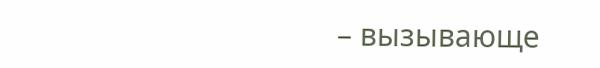– вызывающе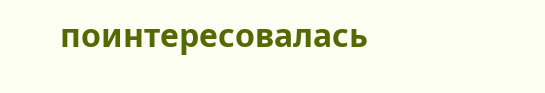поинтересовалась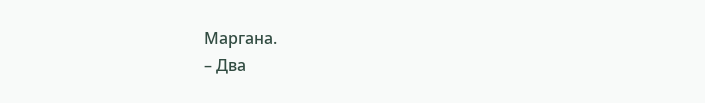Маргана.
– Два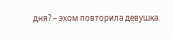дня? – эхом повторила девушка.